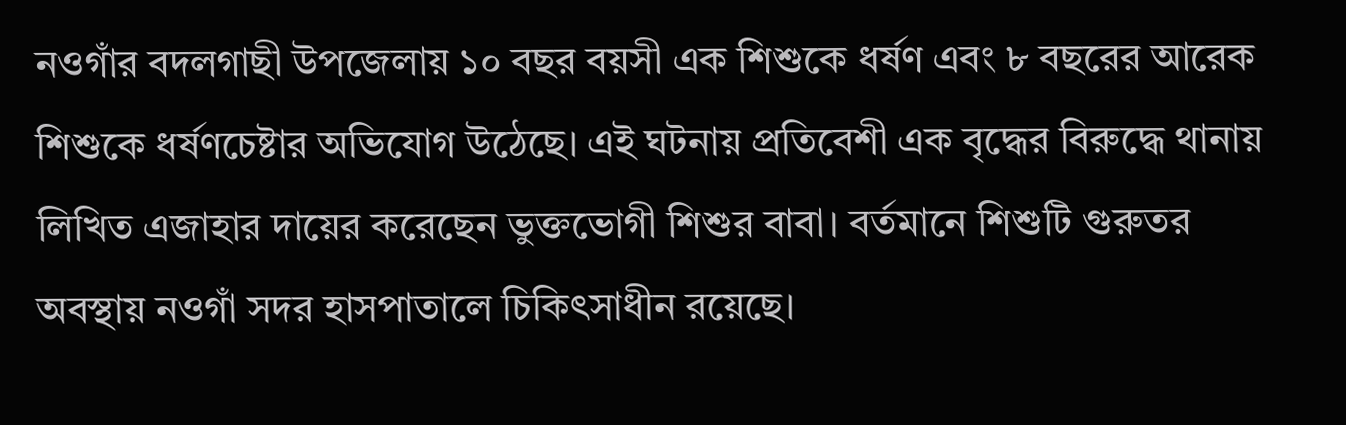নওগাঁর বদলগাছী উপজেলায় ১০ বছর বয়সী এক শিশুকে ধর্ষণ এবং ৮ বছরের আরেক শিশুকে ধর্ষণচেষ্টার অভিযোগ উঠেছে। এই ঘটনায় প্রতিবেশী এক বৃদ্ধের বিরুদ্ধে থানায় লিখিত এজাহার দায়ের করেছেন ভুক্তভোগী শিশুর বাবা। বর্তমানে শিশুটি গুরুতর অবস্থায় নওগাঁ সদর হাসপাতালে চিকিৎসাধীন রয়েছে।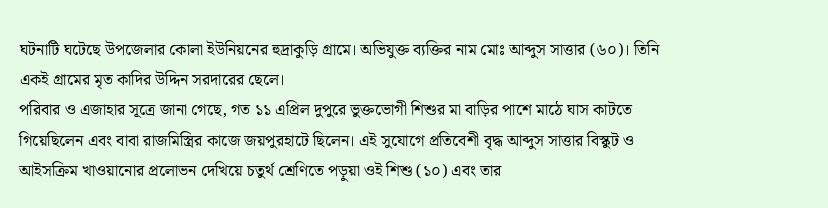ঘটনাটি ঘটেছে উপজেলার কোলা ইউনিয়নের হুদ্রাকুড়ি গ্রামে। অভিযুক্ত ব্যক্তির নাম মোঃ আব্দুস সাত্তার (৬০)। তিনি একই গ্রামের মৃত কাদির উদ্দিন সরদারের ছেলে।
পরিবার ও এজাহার সূত্রে জানা গেছে, গত ১১ এপ্রিল দুপুরে ভুক্তভোগী শিশুর মা বাড়ির পাশে মাঠে ঘাস কাটতে গিয়েছিলেন এবং বাবা রাজমিস্ত্রির কাজে জয়পুরহাটে ছিলেন। এই সুযোগে প্রতিবেশী বৃদ্ধ আব্দুস সাত্তার বিস্কুট ও আইসক্রিম খাওয়ানোর প্রলোভন দেখিয়ে চতুর্থ শ্রেণিতে পড়ুয়া ওই শিশু (১০) এবং তার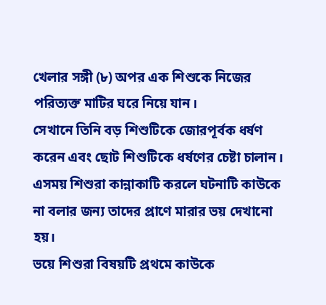খেলার সঙ্গী (৮) অপর এক শিশুকে নিজের পরিত্যক্ত মাটির ঘরে নিয়ে যান।
সেখানে তিনি বড় শিশুটিকে জোরপূর্বক ধর্ষণ করেন এবং ছোট শিশুটিকে ধর্ষণের চেষ্টা চালান। এসময় শিশুরা কান্নাকাটি করলে ঘটনাটি কাউকে না বলার জন্য তাদের প্রাণে মারার ভয় দেখানো হয়।
ভয়ে শিশুরা বিষয়টি প্রথমে কাউকে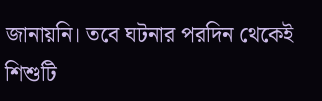জানায়নি। তবে ঘটনার পরদিন থেকেই শিশুটি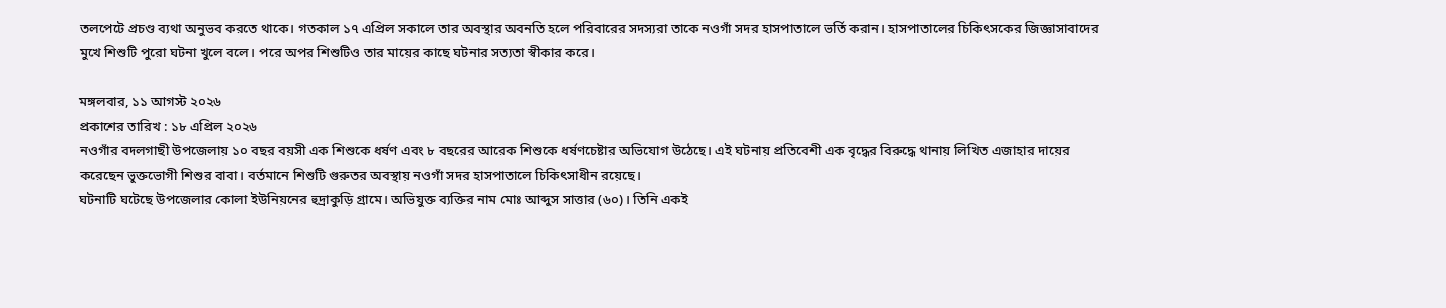তলপেটে প্রচণ্ড ব্যথা অনুভব করতে থাকে। গতকাল ১৭ এপ্রিল সকালে তার অবস্থার অবনতি হলে পরিবারের সদস্যরা তাকে নওগাঁ সদর হাসপাতালে ভর্তি করান। হাসপাতালের চিকিৎসকের জিজ্ঞাসাবাদের মুখে শিশুটি পুরো ঘটনা খুলে বলে। পরে অপর শিশুটিও তার মায়ের কাছে ঘটনার সত্যতা স্বীকার করে।

মঙ্গলবার, ১১ আগস্ট ২০২৬
প্রকাশের তারিখ : ১৮ এপ্রিল ২০২৬
নওগাঁর বদলগাছী উপজেলায় ১০ বছর বয়সী এক শিশুকে ধর্ষণ এবং ৮ বছরের আরেক শিশুকে ধর্ষণচেষ্টার অভিযোগ উঠেছে। এই ঘটনায় প্রতিবেশী এক বৃদ্ধের বিরুদ্ধে থানায় লিখিত এজাহার দায়ের করেছেন ভুক্তভোগী শিশুর বাবা। বর্তমানে শিশুটি গুরুতর অবস্থায় নওগাঁ সদর হাসপাতালে চিকিৎসাধীন রয়েছে।
ঘটনাটি ঘটেছে উপজেলার কোলা ইউনিয়নের হুদ্রাকুড়ি গ্রামে। অভিযুক্ত ব্যক্তির নাম মোঃ আব্দুস সাত্তার (৬০)। তিনি একই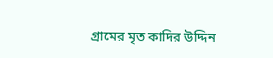গ্রামের মৃত কাদির উদ্দিন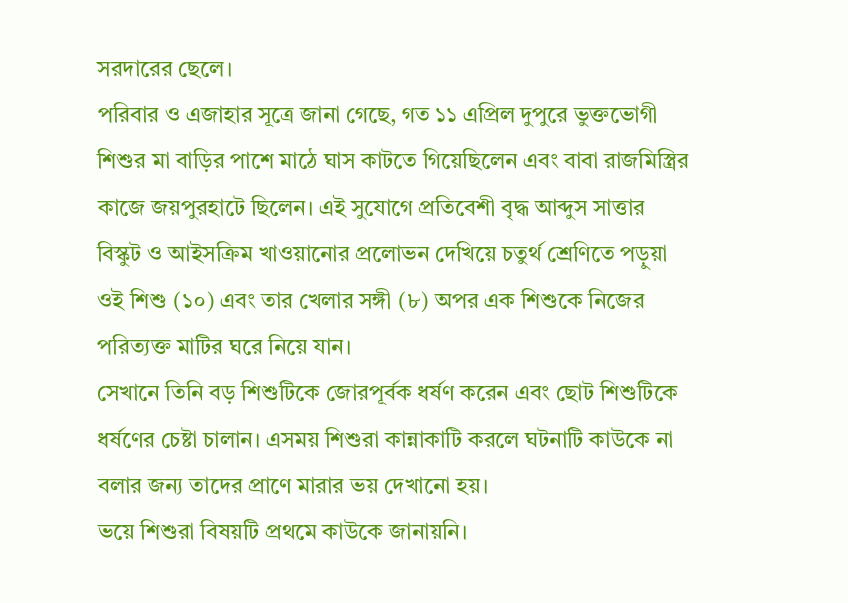সরদারের ছেলে।
পরিবার ও এজাহার সূত্রে জানা গেছে, গত ১১ এপ্রিল দুপুরে ভুক্তভোগী শিশুর মা বাড়ির পাশে মাঠে ঘাস কাটতে গিয়েছিলেন এবং বাবা রাজমিস্ত্রির কাজে জয়পুরহাটে ছিলেন। এই সুযোগে প্রতিবেশী বৃদ্ধ আব্দুস সাত্তার বিস্কুট ও আইসক্রিম খাওয়ানোর প্রলোভন দেখিয়ে চতুর্থ শ্রেণিতে পড়ুয়া ওই শিশু (১০) এবং তার খেলার সঙ্গী (৮) অপর এক শিশুকে নিজের পরিত্যক্ত মাটির ঘরে নিয়ে যান।
সেখানে তিনি বড় শিশুটিকে জোরপূর্বক ধর্ষণ করেন এবং ছোট শিশুটিকে ধর্ষণের চেষ্টা চালান। এসময় শিশুরা কান্নাকাটি করলে ঘটনাটি কাউকে না বলার জন্য তাদের প্রাণে মারার ভয় দেখানো হয়।
ভয়ে শিশুরা বিষয়টি প্রথমে কাউকে জানায়নি।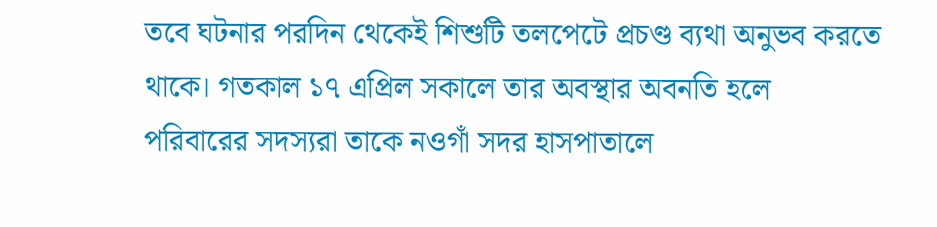তবে ঘটনার পরদিন থেকেই শিশুটি তলপেটে প্রচণ্ড ব্যথা অনুভব করতে থাকে। গতকাল ১৭ এপ্রিল সকালে তার অবস্থার অবনতি হলে পরিবারের সদস্যরা তাকে নওগাঁ সদর হাসপাতালে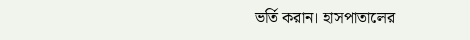ভর্তি করান। হাসপাতালের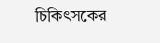চিকিৎসকের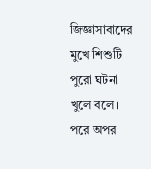জিজ্ঞাসাবাদের মুখে শিশুটি পুরো ঘটনা খুলে বলে। পরে অপর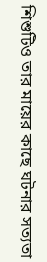শিশুটিও তার মায়ের কাছে ঘটনার সত্যতা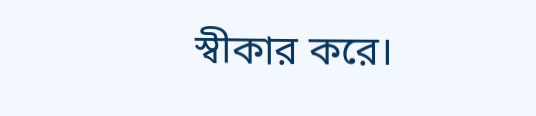স্বীকার করে।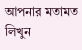আপনার মতামত লিখুন